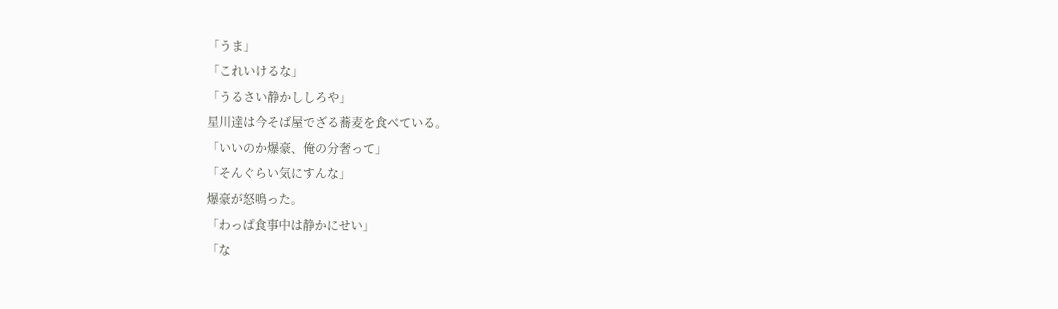「うま」
「これいけるな」
「うるさい静かししろや」
星川達は今そば屋でざる蕎麦を食べている。
「いいのか爆豪、俺の分奢って」
「そんぐらい気にすんな」
爆豪が怒鳴った。
「わっぱ食事中は静かにせい」
「な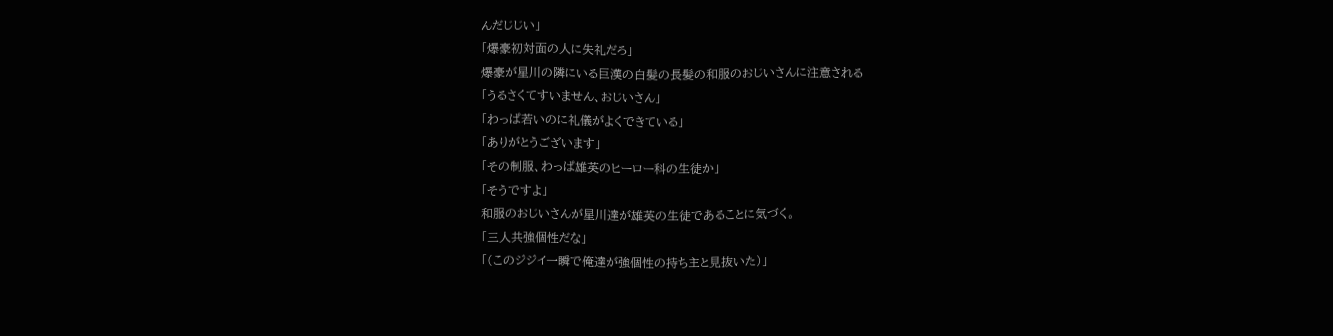んだじじい」
「爆豪初対面の人に失礼だろ」
爆豪が星川の隣にいる巨漢の白髪の長髪の和服のおじいさんに注意される
「うるさくてすいません、おじいさん」
「わっぱ若いのに礼儀がよくできている」
「ありがとうございます」
「その制服、わっぱ雄英のヒーロー科の生徒か」
「そうですよ」
和服のおじいさんが星川達が雄英の生徒であることに気づく。
「三人共強個性だな」
「(このジジイ一瞬で俺達が強個性の持ち主と見抜いた)」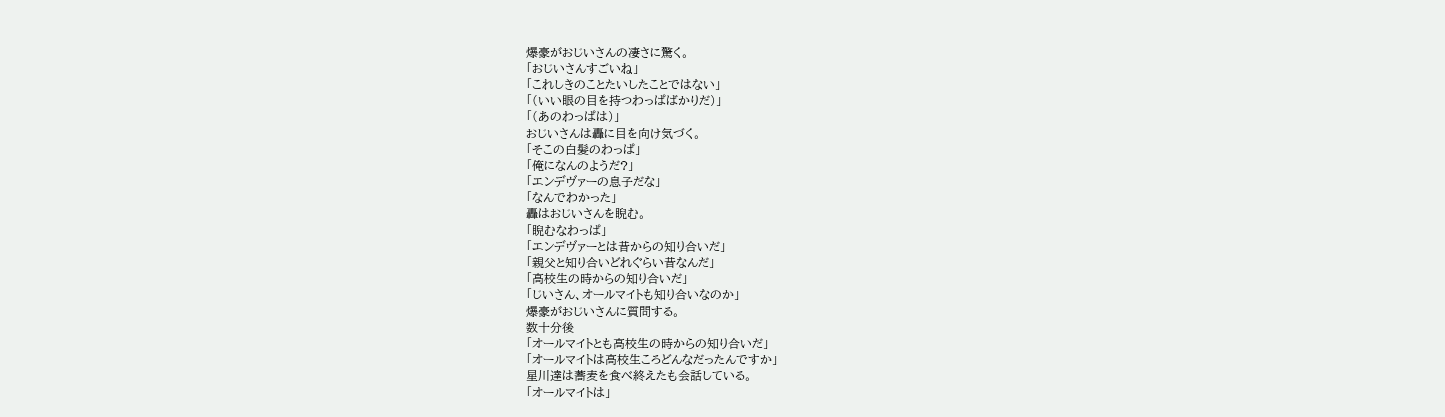爆豪がおじいさんの凄さに驚く。
「おじいさんすごいね」
「これしきのことたいしたことではない」
「(いい眼の目を持つわっぱばかりだ)」
「(あのわっぱは)」
おじいさんは轟に目を向け気づく。
「そこの白髪のわっぱ」
「俺になんのようだ?」
「エンデヴァーの息子だな」
「なんでわかった」
轟はおじいさんを睨む。
「睨むなわっぱ」
「エンデヴァーとは昔からの知り合いだ」
「親父と知り合いどれぐらい昔なんだ」
「高校生の時からの知り合いだ」
「じいさん、オールマイトも知り合いなのか」
爆豪がおじいさんに質問する。
数十分後
「オールマイトとも高校生の時からの知り合いだ」
「オールマイトは高校生ころどんなだったんですか」
星川達は蕎麦を食べ終えたも会話している。
「オールマイトは」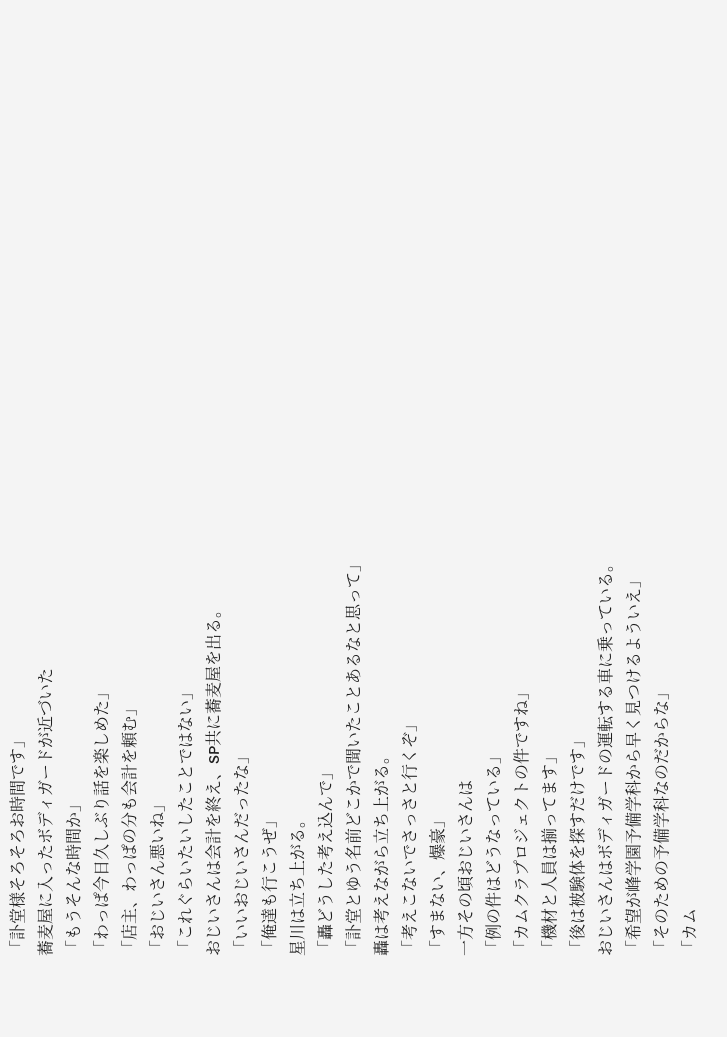「訃堂様そろそろお時間です」
蕎麦屋に入ったボディガードが近づいた
「もうそんな時間か」
「わっぱ今日久しぶり話を楽しめた」
「店主、わっぱの分も会計を頼む」
「おじいさん悪いね」
「これぐらいたいしたことではない」
おじいさんは会計を終え、SP共に蕎麦屋を出る。
「いいおじいさんだったな」
「俺達も行こうぜ」
星川は立ち上がる。
「轟どうした考え込んで」
「訃堂とゆう名前どこかで聞いたことあるなと思って」
轟は考えながら立ち上がる。
「考えこないでさっさと行くぞ」
「すまない、爆豪」
一方その頃おじいさんは
「例の件はどうなっている」
「カムクラプロジェクトの件ですね」
「機材と人員は揃ってます」
「後は被験体を探すだけです」
おじいさんはボディガードの運転する車に乗っている。
「希望が峰学園予備学科から早く見つけるよういえ」
「そのための予備学科なのだからな」
「カム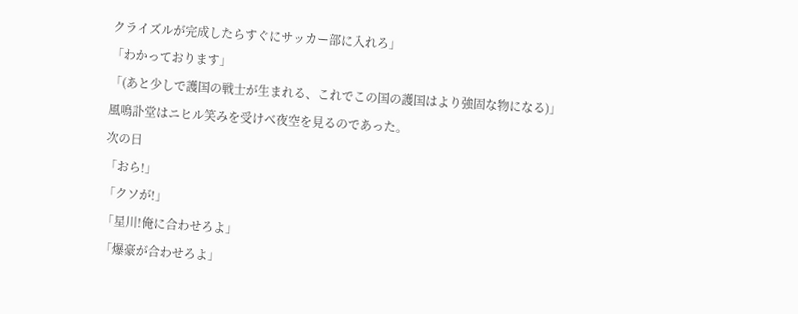クライズルが完成したらすぐにサッカー部に入れろ」
「わかっております」
「(あと少しで護国の戦士が生まれる、これでこの国の護国はより強固な物になる)」
風鳴訃堂はニヒル笑みを受けべ夜空を見るのであった。
次の日
「おら!」
「クソが!」
「星川!俺に合わせろよ」
「爆豪が合わせろよ」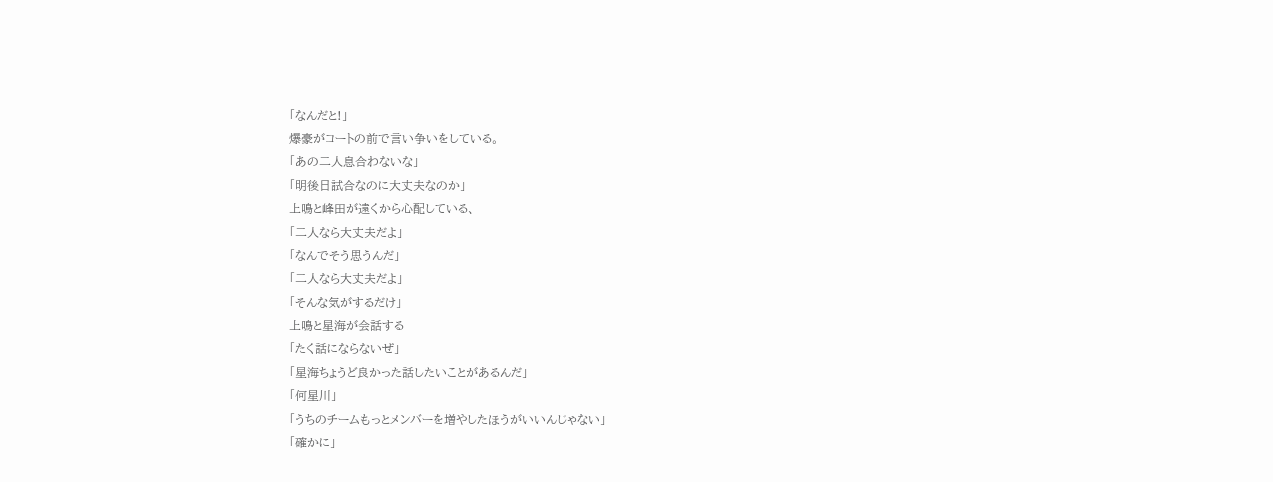「なんだと!」
爆豪がコートの前で言い争いをしている。
「あの二人息合わないな」
「明後日試合なのに大丈夫なのか」
上鳴と峰田が遠くから心配している、
「二人なら大丈夫だよ」
「なんでそう思うんだ」
「二人なら大丈夫だよ」
「そんな気がするだけ」
上鳴と星海が会話する
「たく話にならないぜ」
「星海ちょうど良かった話したいことがあるんだ」
「何星川」
「うちのチームもっとメンバーを増やしたほうがいいんじゃない」
「確かに」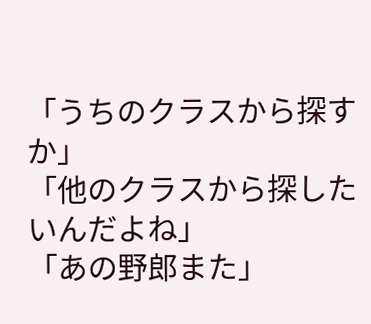「うちのクラスから探すか」
「他のクラスから探したいんだよね」
「あの野郎また」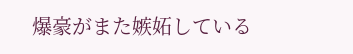爆豪がまた嫉妬している